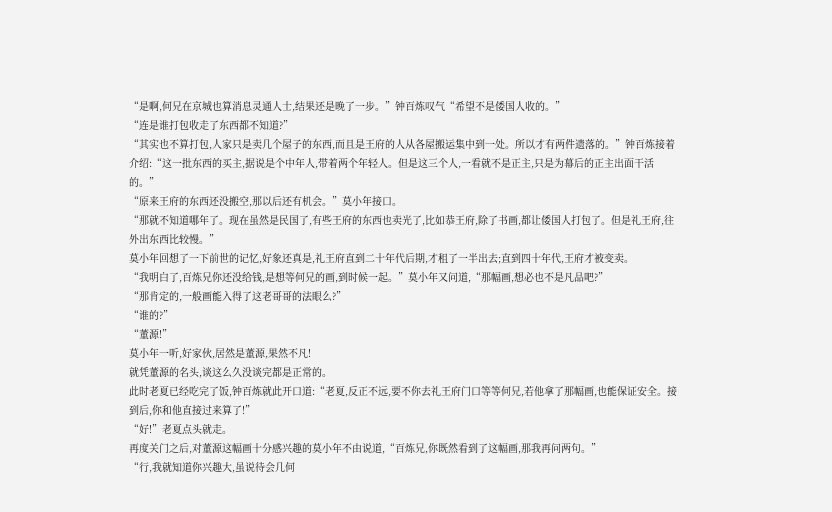“是啊,何兄在京城也算消息灵通人士,结果还是晚了一步。”钟百炼叹气“希望不是倭国人收的。”
“连是谁打包收走了东西都不知道?”
“其实也不算打包,人家只是卖几个屋子的东西,而且是王府的人从各屋搬运集中到一处。所以才有两件遗落的。”钟百炼接着介绍:“这一批东西的买主,据说是个中年人,带着两个年轻人。但是这三个人,一看就不是正主,只是为幕后的正主出面干活的。”
“原来王府的东西还没搬空,那以后还有机会。”莫小年接口。
“那就不知道哪年了。现在虽然是民国了,有些王府的东西也卖光了,比如恭王府,除了书画,都让倭国人打包了。但是礼王府,往外出东西比较慢。”
莫小年回想了一下前世的记忆,好象还真是,礼王府直到二十年代后期,才租了一半出去;直到四十年代,王府才被变卖。
“我明白了,百炼兄你还没给钱,是想等何兄的画,到时候一起。”莫小年又问道,“那幅画,想必也不是凡品吧?”
“那肯定的,一般画能入得了这老哥哥的法眼么?”
“谁的?”
“董源!”
莫小年一听,好家伙,居然是董源,果然不凡!
就凭董源的名头,谈这么久没谈完都是正常的。
此时老夏已经吃完了饭,钟百炼就此开口道:“老夏,反正不远,要不你去礼王府门口等等何兄,若他拿了那幅画,也能保证安全。接到后,你和他直接过来算了!”
“好!”老夏点头就走。
再度关门之后,对董源这幅画十分感兴趣的莫小年不由说道,“百炼兄,你既然看到了这幅画,那我再问两句。”
“行,我就知道你兴趣大,虽说待会几何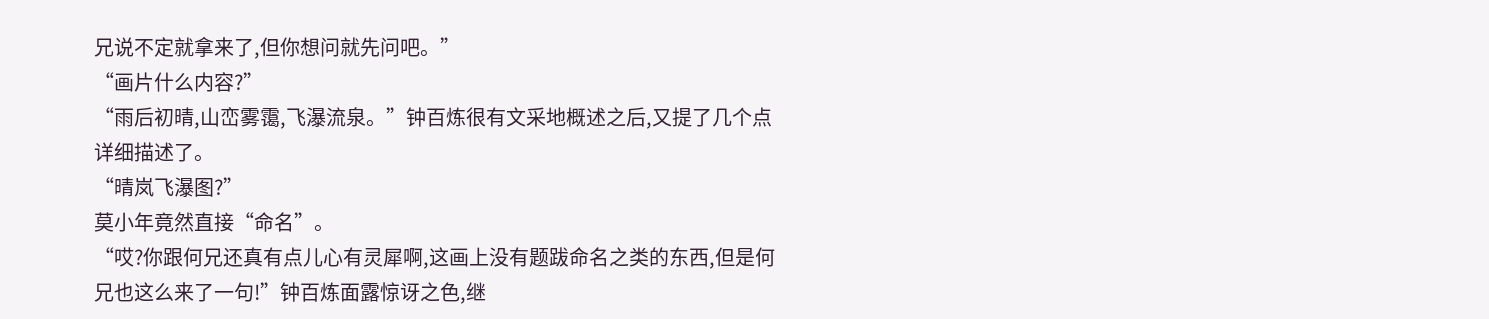兄说不定就拿来了,但你想问就先问吧。”
“画片什么内容?”
“雨后初晴,山峦雾霭,飞瀑流泉。”钟百炼很有文采地概述之后,又提了几个点详细描述了。
“晴岚飞瀑图?”
莫小年竟然直接“命名”。
“哎?你跟何兄还真有点儿心有灵犀啊,这画上没有题跋命名之类的东西,但是何兄也这么来了一句!”钟百炼面露惊讶之色,继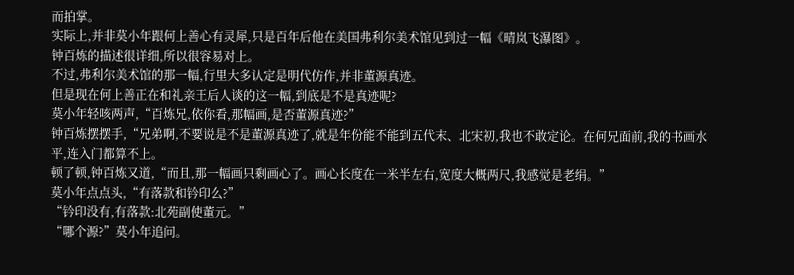而拍掌。
实际上,并非莫小年跟何上善心有灵犀,只是百年后他在美国弗利尔美术馆见到过一幅《晴岚飞瀑图》。
钟百炼的描述很详细,所以很容易对上。
不过,弗利尔美术馆的那一幅,行里大多认定是明代仿作,并非董源真迹。
但是现在何上善正在和礼亲王后人谈的这一幅,到底是不是真迹呢?
莫小年轻咳两声,“百炼兄,依你看,那幅画,是否董源真迹?”
钟百炼摆摆手,“兄弟啊,不要说是不是董源真迹了,就是年份能不能到五代末、北宋初,我也不敢定论。在何兄面前,我的书画水平,连入门都算不上。
顿了顿,钟百炼又道,“而且,那一幅画只剩画心了。画心长度在一米半左右,宽度大概两尺,我感觉是老绢。”
莫小年点点头,“有落款和钤印么?”
“钤印没有,有落款:北苑副使董元。”
“哪个源?”莫小年追问。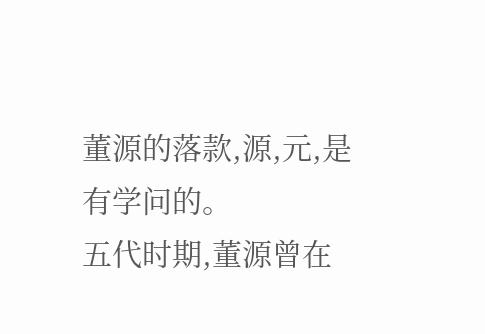董源的落款,源,元,是有学问的。
五代时期,董源曾在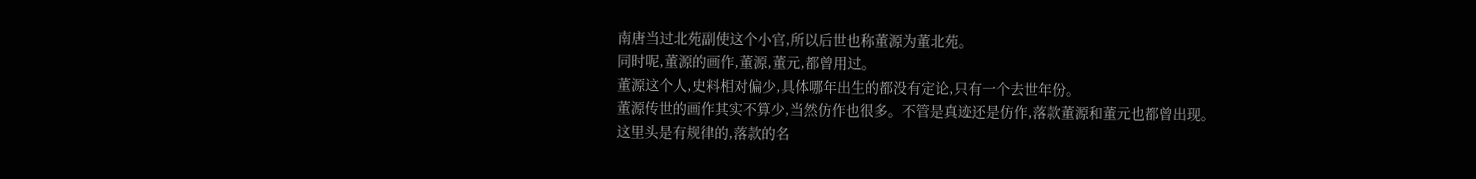南唐当过北苑副使这个小官,所以后世也称董源为董北苑。
同时呢,董源的画作,董源,董元,都曾用过。
董源这个人,史料相对偏少,具体哪年出生的都没有定论,只有一个去世年份。
董源传世的画作其实不算少,当然仿作也很多。不管是真迹还是仿作,落款董源和董元也都曾出现。
这里头是有规律的,落款的名